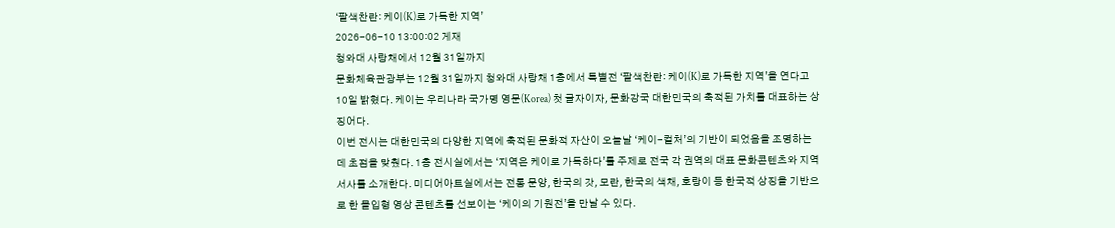‘팔색찬란: 케이(K)로 가득한 지역’
2026-06-10 13:00:02 게재
청와대 사랑채에서 12월 31일까지
문화체육관광부는 12월 31일까지 청와대 사랑채 1층에서 특별전 ‘팔색찬란: 케이(K)로 가득한 지역’을 연다고 10일 밝혔다. 케이는 우리나라 국가명 영문(Korea) 첫 글자이자, 문화강국 대한민국의 축적된 가치를 대표하는 상징어다.
이번 전시는 대한민국의 다양한 지역에 축적된 문화적 자산이 오늘날 ‘케이-컬처’의 기반이 되었음을 조명하는 데 초점을 맞췄다. 1층 전시실에서는 ‘지역은 케이로 가득하다’를 주제로 전국 각 권역의 대표 문화콘텐츠와 지역 서사를 소개한다. 미디어아트실에서는 전통 문양, 한국의 갓, 모란, 한국의 색채, 호랑이 등 한국적 상징을 기반으로 한 몰입형 영상 콘텐츠를 선보이는 ‘케이의 기원전’을 만날 수 있다.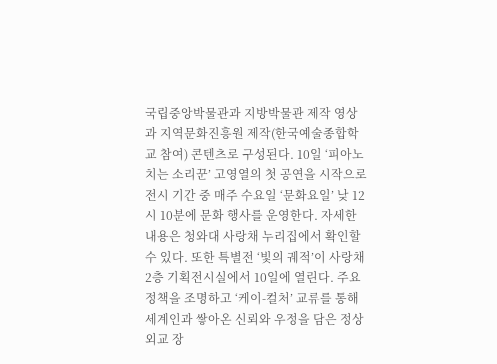국립중앙박물관과 지방박물관 제작 영상과 지역문화진흥원 제작(한국예술종합학교 참여) 콘텐츠로 구성된다. 10일 ‘피아노 치는 소리꾼’ 고영열의 첫 공연을 시작으로 전시 기간 중 매주 수요일 ‘문화요일’ 낮 12시 10분에 문화 행사를 운영한다. 자세한 내용은 청와대 사랑채 누리집에서 확인할 수 있다. 또한 특별전 ‘빛의 궤적’이 사랑채 2층 기획전시실에서 10일에 열린다. 주요 정책을 조명하고 ‘케이-컬처’ 교류를 통해 세계인과 쌓아온 신뢰와 우정을 담은 정상외교 장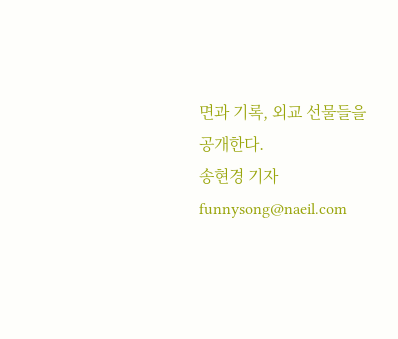면과 기록, 외교 선물들을 공개한다.
송현경 기자 funnysong@naeil.com